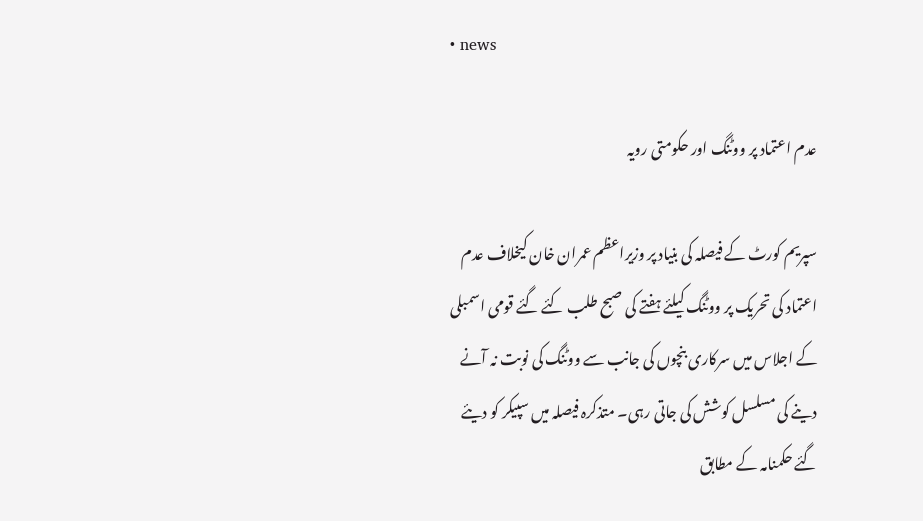• news

عدم اعتماد پر ووٹنگ اور حکومتی رویہ

سپریم کورٹ کے فیصلہ کی بنیاد پر وزیراعظم عمران خان کیخلاف عدم اعتماد کی تحریک پر ووٹنگ کیلئے ہفتے کی صبح طلب کئے گئے قومی اسمبلی کے اجلاس میں سرکاری بنچوں کی جانب سے ووٹنگ کی نوبت نہ آنے دینے کی مسلسل کوشش کی جاتی رہی۔ متذکرہ فیصلہ میں سپیکر کو دیئے گئے حکمنامہ کے مطابق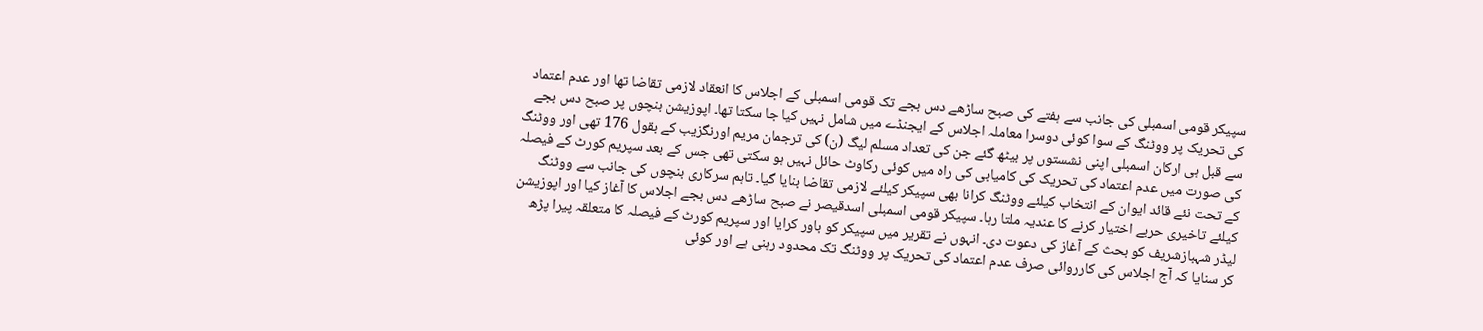سپیکر قومی اسمبلی کی جانب سے ہفتے کی صبح ساڑھے دس بجے تک قومی اسمبلی کے اجلاس کا انعقاد لازمی تقاضا تھا اور عدم اعتماد کی تحریک پر ووٹنگ کے سوا کوئی دوسرا معاملہ اجلاس کے ایجنڈے میں شامل نہیں کیا جا سکتا تھا۔ اپوزیشن بنچوں پر صبح دس بجے سے قبل ہی ارکان اسمبلی اپنی نشستوں پر بیٹھ گئے جن کی تعداد مسلم لیگ (ن) کی ترجمان مریم اورنگزیب کے بقول 176 تھی اور ووٹنگ کی صورت میں عدم اعتماد کی تحریک کی کامیابی کی راہ میں کوئی رکاوٹ حائل نہیں ہو سکتی تھی جس کے بعد سپریم کورٹ کے فیصلہ کے تحت نئے قائد ایوان کے انتخاب کیلئے ووٹنگ کرانا بھی سپیکر کیلئے لازمی تقاضا بنایا گیا۔ تاہم سرکاری بنچوں کی جانب سے ووٹنگ کیلئے تاخیری حربے اختیار کرنے کا عندیہ ملتا رہا۔ سپیکر قومی اسمبلی اسدقیصر نے صبح ساڑھے دس بجے اجلاس کا آغاز کیا اور اپوزیشن لیڈر شہبازشریف کو بحث کے آغاز کی دعوت دی۔ انہوں نے تقریر میں سپیکر کو باور کرایا اور سپریم کورٹ کے فیصلہ کا متعلقہ پیرا پڑھ کر سنایا کہ آج اجلاس کی کارروائی صرف عدم اعتماد کی تحریک پر ووٹنگ تک محدود رہنی ہے اور کوئی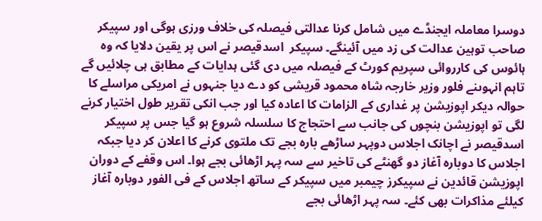دوسرا معاملہ ایجنڈے میں شامل کرنا عدالتی فیصلہ کی خلاف ورزی ہوگی اور سپیکر صاحب توہین عدالت کی زد میں آئینگے۔ سپیکر  اسدقیصر نے اس پر یقین دلایا کہ وہ ہائوس کی کارروائی سپریم کورٹ کے فیصلہ میں دی گئی ہدایات کے مطابق ہی چلائیں گے تاہم انہوںنے فلور وزیر خارجہ شاہ محمود قریشی کو دے دیا جنہوں نے امریکی مراسلے کا حوالہ دیکر اپوزیشن پر غداری کے الزامات کا اعادہ کیا اور جب انکی تقریر طول اختیار کرنے لگی تو اپوزیشن بنچوں کی جانب سے احتجاج کا سلسلہ شروع ہو گیا جس پر سپیکر اسدقیصر نے اچانک اجلاس دوپہر ساڑھے بارہ بجے تک ملتوی کرنے کا اعلان کر دیا جبکہ اجلاس کا دوبارہ آغاز دو گھنٹے کی تاخیر سے سہ پہر اڑھائی بجے ہوا۔ اس وقفے کے دوران اپوزیشن قائدین نے سپیکرز چیمبر میں سپیکر کے ساتھ اجلاس کے فی الفور دوبارہ آغاز کیلئے مذاکرات بھی کئے۔ سہ پہر اڑھائی بجے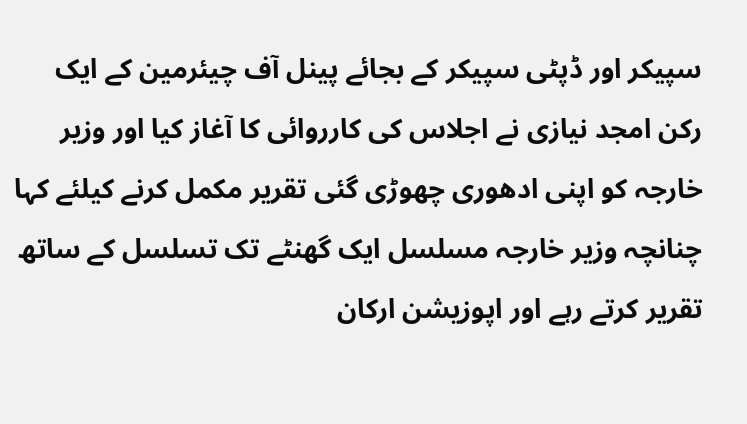سپیکر اور ڈپٹی سپیکر کے بجائے پینل آف چیئرمین کے ایک رکن امجد نیازی نے اجلاس کی کارروائی کا آغاز کیا اور وزیر خارجہ کو اپنی ادھوری چھوڑی گئی تقریر مکمل کرنے کیلئے کہا چنانچہ وزیر خارجہ مسلسل ایک گھنٹے تک تسلسل کے ساتھ تقریر کرتے رہے اور اپوزیشن ارکان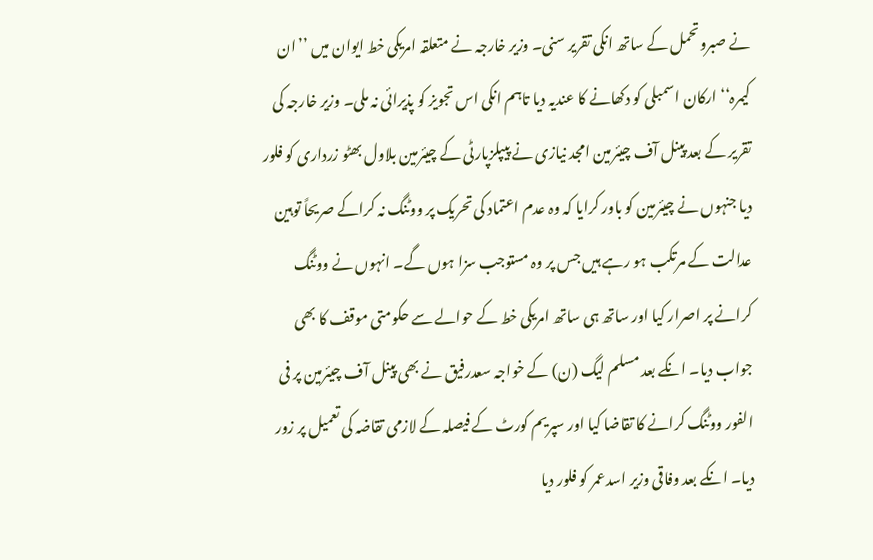نے صبروتحمل کے ساتھ انکی تقریر سنی۔ وزیر خارجہ نے متعلقہ امریکی خط ایوان میں ’’ان کیمرہ‘‘ ارکان اسمبلی کو دکھانے کا عندیہ دیا تاہم انکی اس تجویز کو پذیرائی نہ ملی۔ وزیر خارجہ کی تقریر کے بعد پینل آف چیئرمین امجد نیازی نے پیپلزپارٹی کے چیئرمین بلاول بھٹو زرداری کو فلور دیا جنہوں نے چیئرمین کو باور کرایا کہ وہ عدم اعتماد کی تحریک پر ووٹنگ نہ کراکے صریحاً توہین عدالت کے مرتکب ہو رہے ہیں جس پر وہ مستوجب سزا ہوں گے۔ انہوں نے ووٹنگ کرانے پر اصرار کیا اور ساتھ ہی ساتھ امریکی خط کے حوالے سے حکومتی موقف کا بھی جواب دیا۔ انکے بعد مسلم لیگ (ن) کے خواجہ سعدرفیق نے بھی پینل آف چیئرمین پر فی الفور ووٹنگ کرانے کا تقاضا کیا اور سپریم کورٹ کے فیصلہ کے لازمی تقاضہ کی تعمیل پر زور دیا۔ انکے بعد وفاقی وزیر اسدعمر کو فلور دیا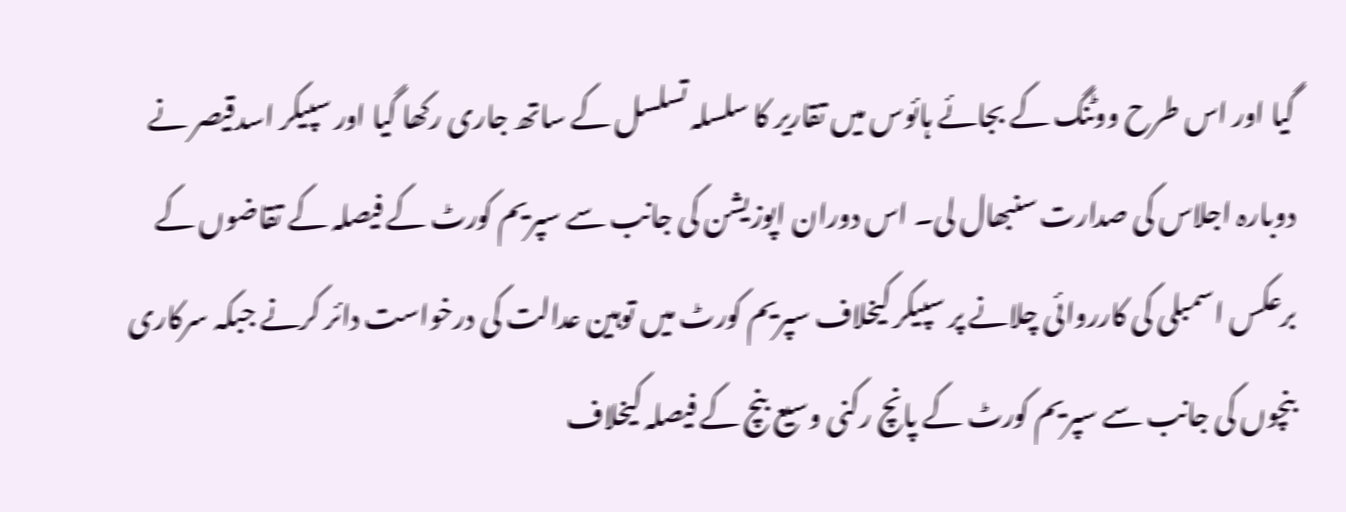گیا اور اس طرح ووٹنگ کے بجائے ہائوس میں تقاریر کا سلسلہ تسلسل کے ساتھ جاری رکھا گیا اور سپیکر اسدقیصر نے دوبارہ اجلاس کی صدارت سنبھال لی۔ اس دوران اپوزیشن کی جانب سے سپریم کورٹ کے فیصلہ کے تقاضوں کے برعکس اسمبلی کی کارروائی چلانے پر سپیکر کیخلاف سپریم کورٹ میں توہین عدالت کی درخواست دائر کرنے جبکہ سرکاری بنچوں کی جانب سے سپریم کورٹ کے پانچ رکنی وسیع بنچ کے فیصلہ کیخلاف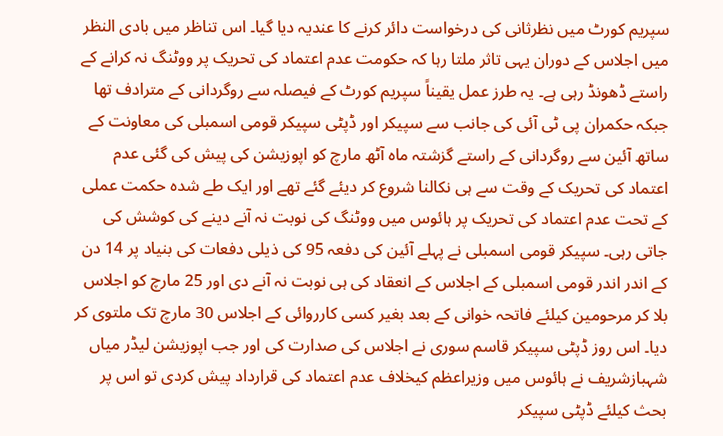سپریم کورٹ میں نظرثانی کی درخواست دائر کرنے کا عندیہ دیا گیا۔ اس تناظر میں بادی النظر میں اجلاس کے دوران یہی تاثر ملتا رہا کہ حکومت عدم اعتماد کی تحریک پر ووٹنگ نہ کرانے کے راستے ڈھونڈ رہی ہے۔ یہ طرز عمل یقیناً سپریم کورٹ کے فیصلہ سے روگردانی کے مترادف تھا جبکہ حکمران پی ٹی آئی کی جانب سے سپیکر اور ڈپٹی سپیکر قومی اسمبلی کی معاونت کے ساتھ آئین سے روگردانی کے راستے گزشتہ ماہ آٹھ مارچ کو اپوزیشن کی پیش کی گئی عدم اعتماد کی تحریک کے وقت سے ہی نکالنا شروع کر دیئے گئے تھے اور ایک طے شدہ حکمت عملی کے تحت عدم اعتماد کی تحریک پر ہائوس میں ووٹنگ کی نوبت نہ آنے دینے کی کوشش کی جاتی رہی۔ سپیکر قومی اسمبلی نے پہلے آئین کی دفعہ 95 کی ذیلی دفعات کی بنیاد پر 14 دن کے اندر اندر قومی اسمبلی کے اجلاس کے انعقاد کی ہی نوبت نہ آنے دی اور 25 مارچ کو اجلاس بلا کر مرحومین کیلئے فاتحہ خوانی کے بعد بغیر کسی کارروائی کے اجلاس 30 مارچ تک ملتوی کر دیا۔ اس روز ڈپٹی سپیکر قاسم سوری نے اجلاس کی صدارت کی اور جب اپوزیشن لیڈر میاں شہبازشریف نے ہائوس میں وزیراعظم کیخلاف عدم اعتماد کی قرارداد پیش کردی تو اس پر بحث کیلئے ڈپٹی سپیکر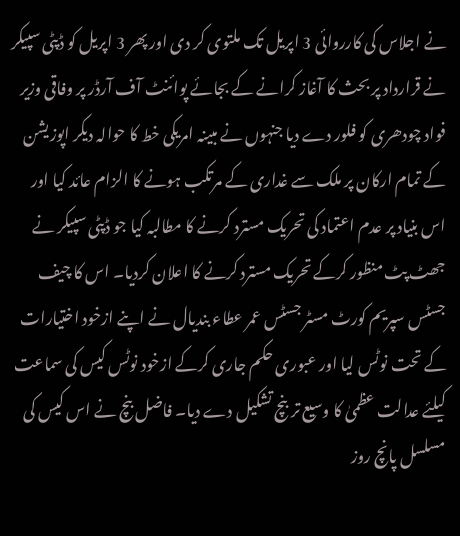نے اجلاس کی کارروائی 3 اپریل تک ملتوی کر دی اور پھر 3 اپریل کو ڈپٹی سپیکر نے قرارداد پر بحث کا آغاز کرانے کے بجائے پوائنٹ آف آرڈر پر وفاقی وزیر فواد چودھری کو فلور دے دیا جنہوں نے مبینہ امریکی خط کا حوالہ دیکر اپوزیشن کے تمام ارکان پر ملک سے غداری کے مرتکب ہونے کا الزام عائد کیا اور اس بنیاد پر عدم اعتماد کی تحریک مسترد کرنے کا مطالبہ کیا جو ڈپٹی سپیکر نے جھٹ پٹ منظور کرکے تحریک مسترد کرنے کا اعلان کردیا۔ اس کا چیف جسٹس سپریم کورٹ مسٹر جسٹس عمر عطاء بندیال نے اپنے ازخود اختیارات کے تحت نوٹس لیا اور عبوری حکم جاری کرکے ازخود نوٹس کیس کی سماعت کیلئے عدالت عظمیٰ کا وسیع تر بنچ تشکیل دے دیا۔ فاضل بنچ نے اس کیس کی مسلسل پانچ روز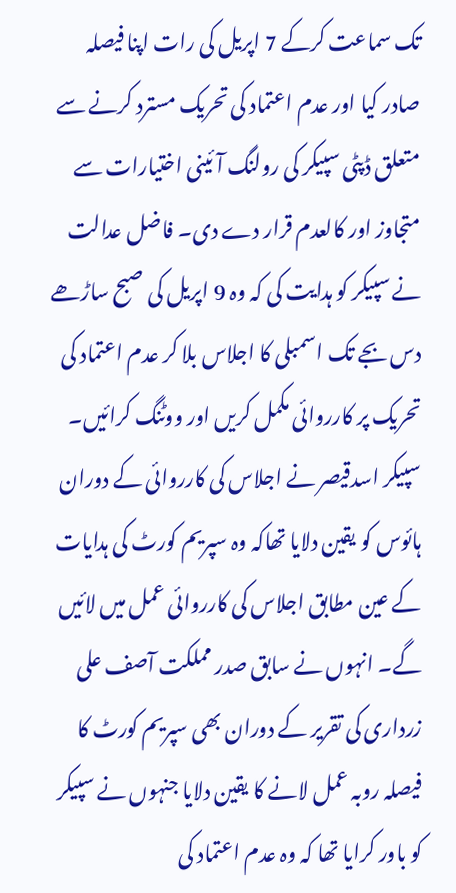تک سماعت کرکے 7 اپریل کی رات اپنا فیصلہ صادر کیا اور عدم اعتماد کی تحریک مسترد کرنے سے متعلق ڈپٹی سپیکر کی رولنگ آئینی اختیارات سے متجاوز اور کالعدم قرار دے دی۔ فاضل عدالت نے سپیکر کو ہدایت کی کہ وہ 9 اپریل کی صبح ساڑھے دس بجے تک اسمبلی کا اجلاس بلا کر عدم اعتماد کی تحریک پر کارروائی مکمل کریں اور ووٹنگ کرائیں۔
سپیکر اسدقیصر نے اجلاس کی کارروائی کے دوران ہائوس کو یقین دلایا تھاکہ وہ سپریم کورٹ کی ہدایات کے عین مطابق اجلاس کی کارروائی عمل میں لائیں گے۔ انہوں نے سابق صدر مملکت آصف علی زرداری کی تقریر کے دوران بھی سپریم کورٹ کا فیصلہ روبہ عمل لانے کا یقین دلایا جنہوں نے سپیکر کو باور کرایا تھا کہ وہ عدم اعتماد کی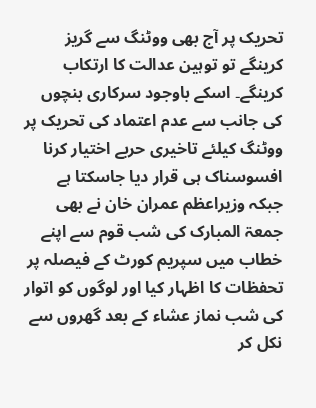تحریک پر آج بھی ووٹنگ سے گریز کرینگے تو توہین عدالت کا ارتکاب کرینگے۔ اسکے باوجود سرکاری بنچوں کی جانب سے عدم اعتماد کی تحریک پر ووٹنگ کیلئے تاخیری حربے اختیار کرنا افسوسناک ہی قرار دیا جاسکتا ہے جبکہ وزیراعظم عمران خان نے بھی جمعۃ المبارک کی شب قوم سے اپنے خطاب میں سپریم کورٹ کے فیصلہ پر تحفظات کا اظہار کیا اور لوگوں کو اتوار کی شب نماز عشاء کے بعد گھروں سے نکل کر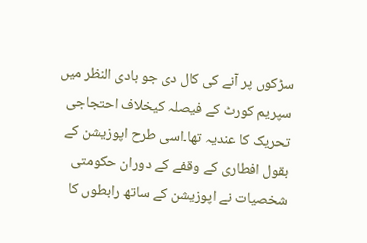سڑکوں پر آنے کی کال دی جو بادی النظر میں سپریم کورٹ کے فیصلہ کیخلاف احتجاجی تحریک کا عندیہ تھا۔اسی طرح اپوزیشن کے بقول افطاری کے وقفے کے دوران حکومتی شخصیات نے اپوزیشن کے ساتھ رابطوں کا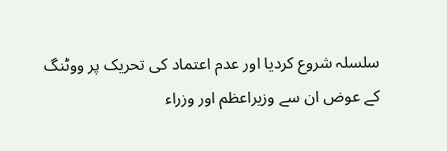سلسلہ شروع کردیا اور عدم اعتماد کی تحریک پر ووٹنگ کے عوض ان سے وزیراعظم اور وزراء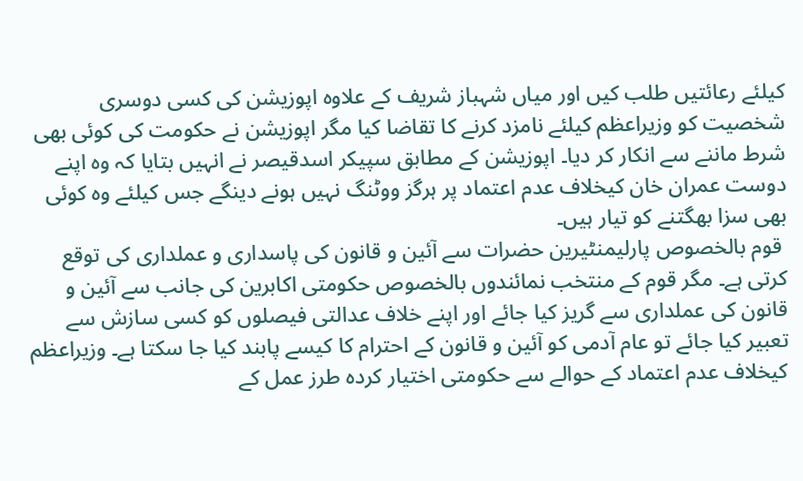کیلئے رعائتیں طلب کیں اور میاں شہباز شریف کے علاوہ اپوزیشن کی کسی دوسری شخصیت کو وزیراعظم کیلئے نامزد کرنے کا تقاضا کیا مگر اپوزیشن نے حکومت کی کوئی بھی شرط ماننے سے انکار کر دیا۔ اپوزیشن کے مطابق سپیکر اسدقیصر نے انہیں بتایا کہ وہ اپنے دوست عمران خان کیخلاف عدم اعتماد پر ہرگز ووٹنگ نہیں ہونے دینگے جس کیلئے وہ کوئی بھی سزا بھگتنے کو تیار ہیں۔
 قوم بالخصوص پارلیمنٹیرین حضرات سے آئین و قانون کی پاسداری و عملداری کی توقع کرتی ہے۔ مگر قوم کے منتخب نمائندوں بالخصوص حکومتی اکابرین کی جانب سے آئین و قانون کی عملداری سے گریز کیا جائے اور اپنے خلاف عدالتی فیصلوں کو کسی سازش سے تعبیر کیا جائے تو عام آدمی کو آئین و قانون کے احترام کا کیسے پابند کیا جا سکتا ہے۔ وزیراعظم کیخلاف عدم اعتماد کے حوالے سے حکومتی اختیار کردہ طرز عمل کے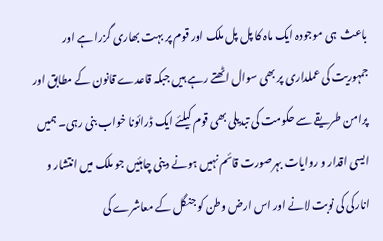باعث  ہی موجودہ ایک ماہ کا پل پل ملک اور قوم پر بہت بھاری گزرا ہے اور جمہوریت کی عملداری پر بھی سوال اٹھتے رہے ہیں جبکہ قاعدے قانون کے مطابق اور پرامن طریقے سے حکومت کی تبدیلی بھی قوم کیلئے ایک ڈرائونا خواب بنی رہی۔ ہمیں ایسی اقدار و روایات بہرصورت قائم نہیں ہونے دینی چاہئیں جو ملک میں انتشار و انارکی کی نوبت لانے اور اس ارض وطن کو جنگل کے معاشرے کی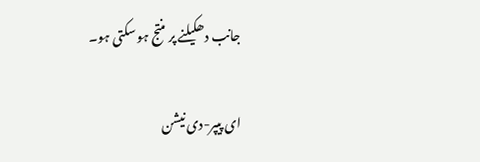جانب دھکیلنے پر منتج ہو سکتی ہو۔

ای پیپر-دی نیشن